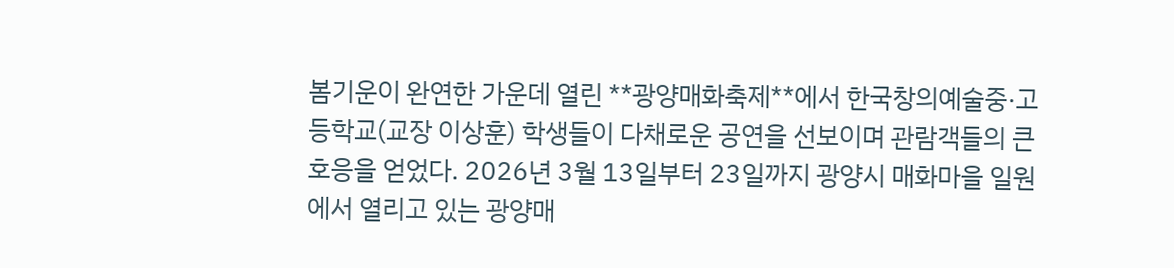봄기운이 완연한 가운데 열린 **광양매화축제**에서 한국창의예술중·고등학교(교장 이상훈) 학생들이 다채로운 공연을 선보이며 관람객들의 큰 호응을 얻었다. 2026년 3월 13일부터 23일까지 광양시 매화마을 일원에서 열리고 있는 광양매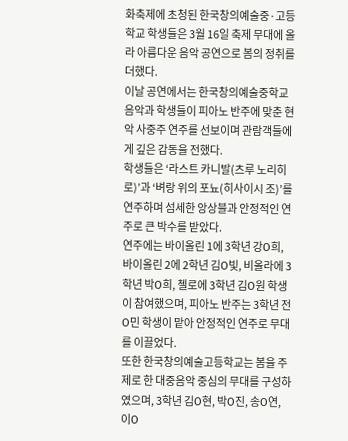화축제에 초청된 한국창의예술중·고등학교 학생들은 3월 16일 축제 무대에 올라 아름다운 음악 공연으로 봄의 정취를 더했다.
이날 공연에서는 한국창의예술중학교 음악과 학생들이 피아노 반주에 맞춘 현악 사중주 연주를 선보이며 관람객들에게 깊은 감동을 전했다.
학생들은 ‘라스트 카니발(츠루 노리히로)’과 ‘벼랑 위의 포뇨(히사이시 조)’를 연주하며 섬세한 앙상블과 안정적인 연주로 큰 박수를 받았다.
연주에는 바이올린 1에 3학년 강O희, 바이올린 2에 2학년 김O빛, 비올라에 3학년 박O희, 첼로에 3학년 김O원 학생이 참여했으며, 피아노 반주는 3학년 전O민 학생이 맡아 안정적인 연주로 무대를 이끌었다.
또한 한국창의예술고등학교는 봄을 주제로 한 대중음악 중심의 무대를 구성하였으며, 3학년 김O현, 박O진, 송O연, 이O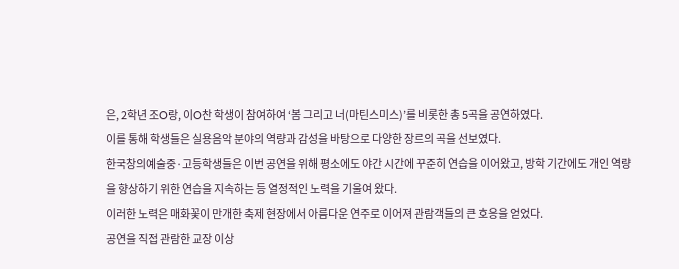은, 2학년 조O랑, 이O찬 학생이 참여하여 ‘봄 그리고 너(마틴스미스)’를 비롯한 총 5곡을 공연하였다.
이를 통해 학생들은 실용음악 분야의 역량과 감성을 바탕으로 다양한 장르의 곡을 선보였다.
한국창의예술중·고등학생들은 이번 공연을 위해 평소에도 야간 시간에 꾸준히 연습을 이어왔고, 방학 기간에도 개인 역량을 향상하기 위한 연습을 지속하는 등 열정적인 노력을 기울여 왔다.
이러한 노력은 매화꽃이 만개한 축제 현장에서 아름다운 연주로 이어져 관람객들의 큰 호응을 얻었다.
공연을 직접 관람한 교장 이상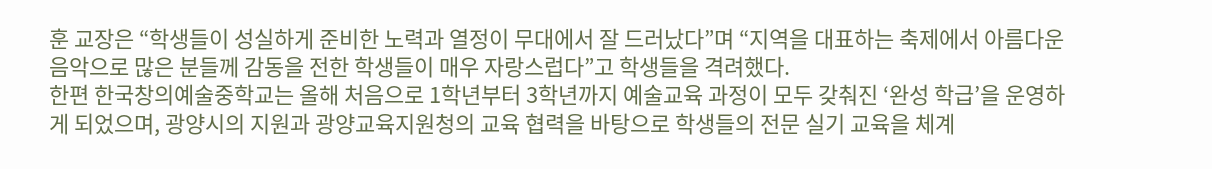훈 교장은 “학생들이 성실하게 준비한 노력과 열정이 무대에서 잘 드러났다”며 “지역을 대표하는 축제에서 아름다운 음악으로 많은 분들께 감동을 전한 학생들이 매우 자랑스럽다”고 학생들을 격려했다.
한편 한국창의예술중학교는 올해 처음으로 1학년부터 3학년까지 예술교육 과정이 모두 갖춰진 ‘완성 학급’을 운영하게 되었으며, 광양시의 지원과 광양교육지원청의 교육 협력을 바탕으로 학생들의 전문 실기 교육을 체계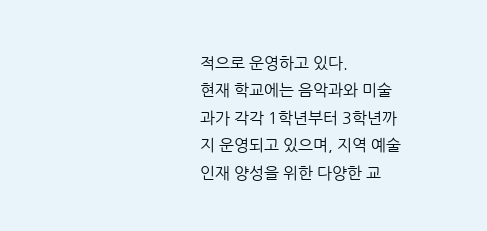적으로 운영하고 있다.
현재 학교에는 음악과와 미술과가 각각 1학년부터 3학년까지 운영되고 있으며, 지역 예술 인재 양성을 위한 다양한 교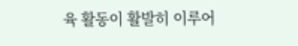육 활동이 활발히 이루어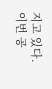지고 있다.
이번 공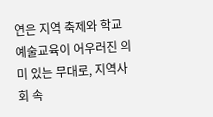연은 지역 축제와 학교 예술교육이 어우러진 의미 있는 무대로, 지역사회 속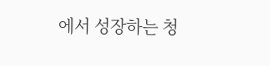에서 성장하는 청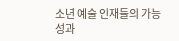소년 예술 인재들의 가능성과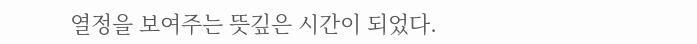열정을 보여주는 뜻깊은 시간이 되었다.